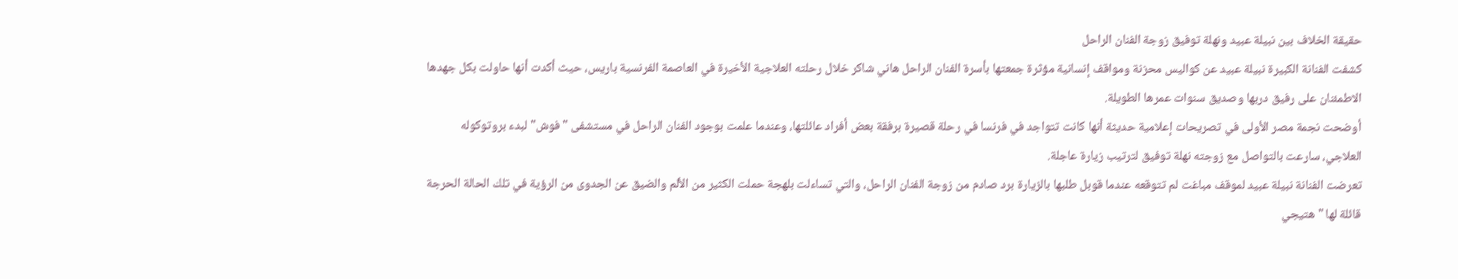حقيقة الخلاف بين نبيلة عبيد ونهلة توفيق زوجة الفنان الراحل
كشفت الفنانة الكبيرة نبيلة عبيد عن كواليس محزنة ومواقف إنسانية مؤثرة جمعتها بأسرة الفنان الراحل هاني شاكر خلال رحلته العلاجية الأخيرة في العاصمة الفرنسية باريس، حيث أكدت أنها حاولت بكل جهدها الاطمئنان على رفيق دربها وصديق سنوات عمرها الطويلة.
أوضحت نجمة مصر الأولى في تصريحات إعلامية حديثة أنها كانت تتواجد في فرنسا في رحلة قصيرة برفقة بعض أفراد عائلتها، وعندما علمت بوجود الفنان الراحل في مستشفى "فوش" لبدء بروتوكوله العلاجي، سارعت بالتواصل مع زوجته نهلة توفيق لترتيب زيارة عاجلة.
تعرضت الفنانة نبيلة عبيد لموقف مباغت لم تتوقعه عندما قوبل طلبها بالزيارة برد صادم من زوجة الفنان الراحل، والتي تساءلت بلهجة حملت الكثير من الألم والضيق عن الجدوى من الرؤية في تلك الحالة الحرجة قائلة لها "هتيجي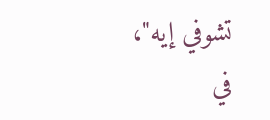تشوفي إيه"، في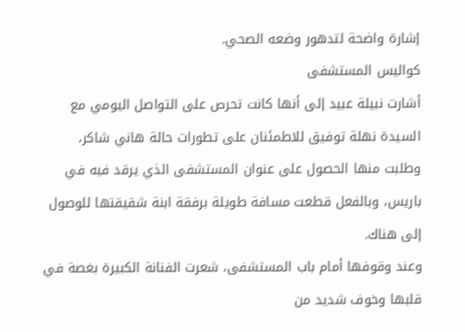إشارة واضحة لتدهور وضعه الصحي.
كواليس المستشفى
أشارت نبيلة عبيد إلى أنها كانت تحرص على التواصل اليومي مع السيدة نهلة توفيق للاطمئنان على تطورات حالة هاني شاكر، وطلبت منها الحصول على عنوان المستشفى الذي يرقد فيه في باريس، وبالفعل قطعت مسافة طويلة برفقة ابنة شقيقتها للوصول إلى هناك.
وعند وقوفها أمام باب المستشفى، شعرت الفنانة الكبيرة بغصة في قلبها وخوف شديد من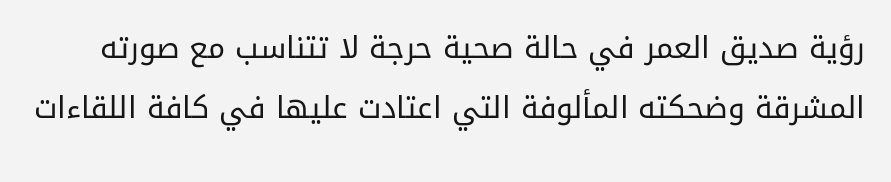رؤية صديق العمر في حالة صحية حرجة لا تتناسب مع صورته المشرقة وضحكته المألوفة التي اعتادت عليها في كافة اللقاءات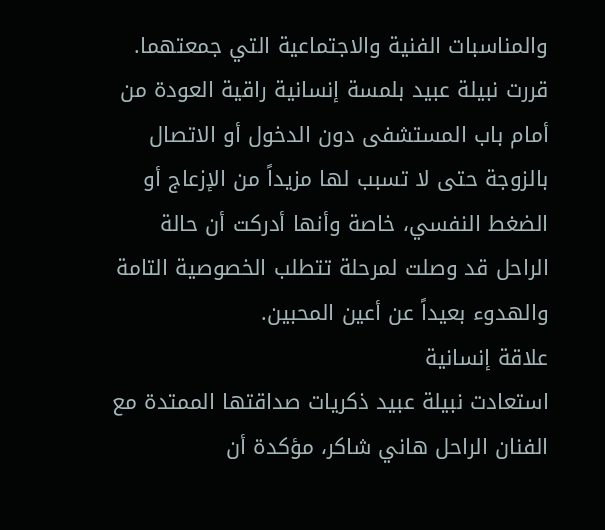والمناسبات الفنية والاجتماعية التي جمعتهما.
قررت نبيلة عبيد بلمسة إنسانية راقية العودة من أمام باب المستشفى دون الدخول أو الاتصال بالزوجة حتى لا تسبب لها مزيداً من الإزعاج أو الضغط النفسي، خاصة وأنها أدركت أن حالة الراحل قد وصلت لمرحلة تتطلب الخصوصية التامة والهدوء بعيداً عن أعين المحبين.
علاقة إنسانية
استعادت نبيلة عبيد ذكريات صداقتها الممتدة مع الفنان الراحل هاني شاكر، مؤكدة أن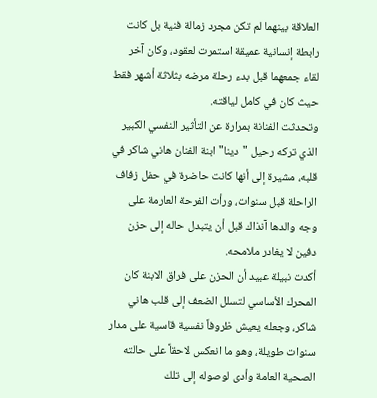العلاقة بينهما لم تكن مجرد زمالة فنية بل كانت رابطة إنسانية عميقة استمرت لعقود، وكان آخر لقاء جمعهما قبل بدء رحلة مرضه بثلاثة أشهر فقط حيث كان في كامل لياقته.
وتحدثت الفنانة بمرارة عن التأثير النفسي الكبير الذي تركه رحيل "دينا" ابنة الفنان هاني شاكر في قلبه، مشيرة إلى أنها كانت حاضرة في حفل زفاف الراحلة قبل سنوات، ورأت الفرحة العارمة على وجه والدها آنذاك قبل أن يتبدل حاله إلى حزن دفين لا يغادر ملامحه.
أكدت نبيلة عبيد أن الحزن على فراق الابنة كان المحرك الأساسي لتسلل الضعف إلى قلب هاني شاكر، وجعله يعيش ظروفاً نفسية قاسية على مدار سنوات طويلة، وهو ما انعكس لاحقاً على حالته الصحية العامة وأدى لوصوله إلى تلك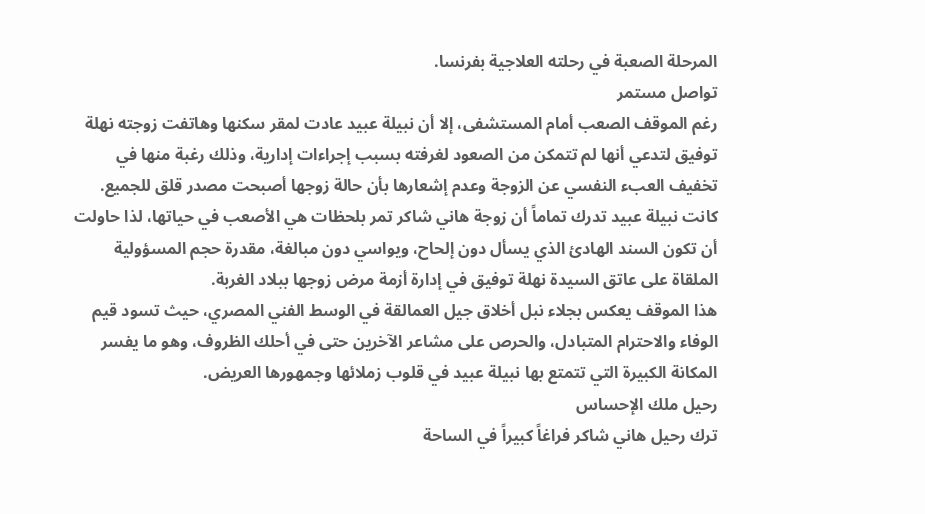المرحلة الصعبة في رحلته العلاجية بفرنسا.
تواصل مستمر
رغم الموقف الصعب أمام المستشفى، إلا أن نبيلة عبيد عادت لمقر سكنها وهاتفت زوجته نهلة توفيق لتدعي أنها لم تتمكن من الصعود لغرفته بسبب إجراءات إدارية، وذلك رغبة منها في تخفيف العبء النفسي عن الزوجة وعدم إشعارها بأن حالة زوجها أصبحت مصدر قلق للجميع.
كانت نبيلة عبيد تدرك تماماً أن زوجة هاني شاكر تمر بلحظات هي الأصعب في حياتها، لذا حاولت أن تكون السند الهادئ الذي يسأل دون إلحاح، ويواسي دون مبالغة، مقدرة حجم المسؤولية الملقاة على عاتق السيدة نهلة توفيق في إدارة أزمة مرض زوجها ببلاد الغربة.
هذا الموقف يعكس بجلاء نبل أخلاق جيل العمالقة في الوسط الفني المصري، حيث تسود قيم الوفاء والاحترام المتبادل، والحرص على مشاعر الآخرين حتى في أحلك الظروف، وهو ما يفسر المكانة الكبيرة التي تتمتع بها نبيلة عبيد في قلوب زملائها وجمهورها العريض.
رحيل ملك الإحساس
ترك رحيل هاني شاكر فراغاً كبيراً في الساحة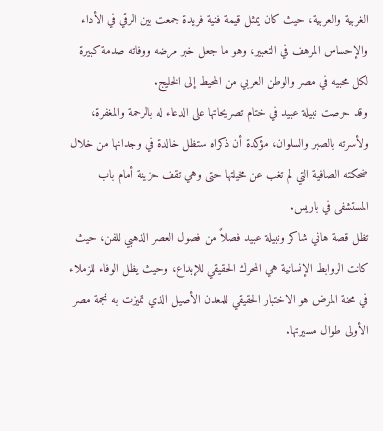الغربية والعربية، حيث كان يمثل قيمة فنية فريدة جمعت بين الرقي في الأداء والإحساس المرهف في التعبير، وهو ما جعل خبر مرضه ووفاته صدمة كبيرة لكل محبيه في مصر والوطن العربي من المحيط إلى الخليج.
وقد حرصت نبيلة عبيد في ختام تصريحاتها على الدعاء له بالرحمة والمغفرة، ولأسرته بالصبر والسلوان، مؤكدة أن ذكراه ستظل خالدة في وجدانها من خلال ضحكته الصافية التي لم تغب عن مخيلتها حتى وهي تقف حزينة أمام باب المستشفى في باريس.
تظل قصة هاني شاكر ونبيلة عبيد فصلاً من فصول العصر الذهبي للفن، حيث كانت الروابط الإنسانية هي المحرك الحقيقي للإبداع، وحيث يظل الوفاء للزملاء في محنة المرض هو الاختبار الحقيقي للمعدن الأصيل الذي تميزت به نجمة مصر الأولى طوال مسيرتها.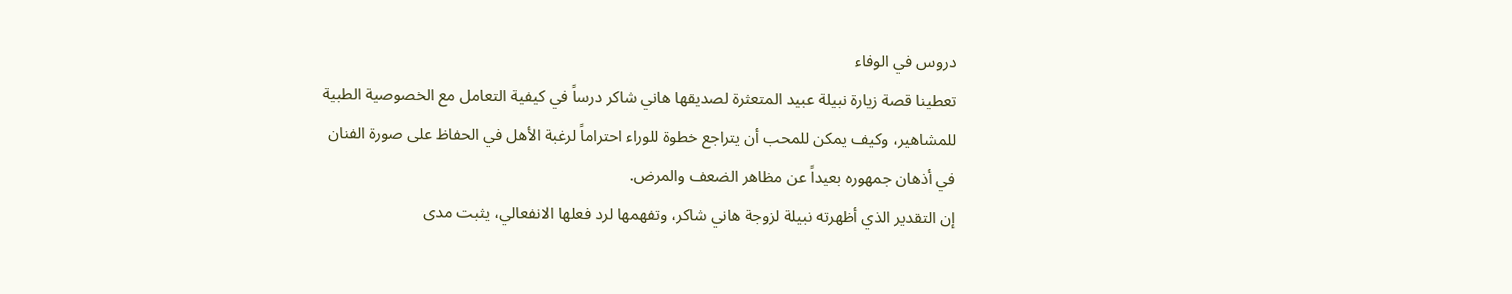دروس في الوفاء
تعطينا قصة زيارة نبيلة عبيد المتعثرة لصديقها هاني شاكر درساً في كيفية التعامل مع الخصوصية الطبية للمشاهير، وكيف يمكن للمحب أن يتراجع خطوة للوراء احتراماً لرغبة الأهل في الحفاظ على صورة الفنان في أذهان جمهوره بعيداً عن مظاهر الضعف والمرض.
إن التقدير الذي أظهرته نبيلة لزوجة هاني شاكر، وتفهمها لرد فعلها الانفعالي، يثبت مدى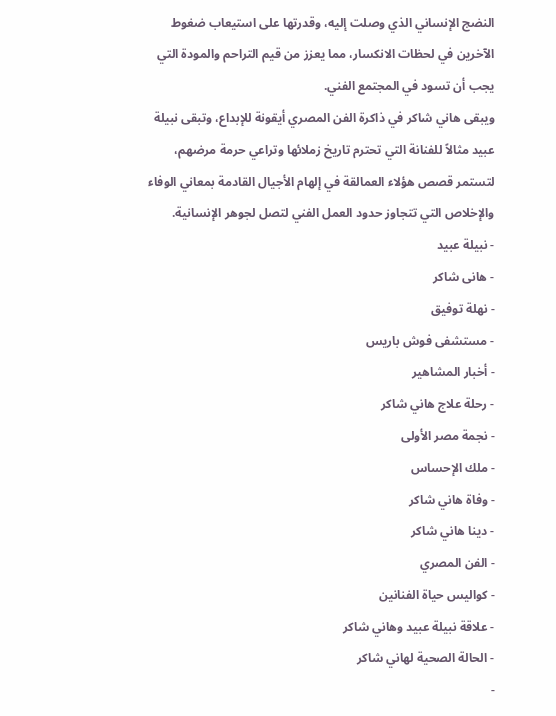النضج الإنساني الذي وصلت إليه، وقدرتها على استيعاب ضغوط الآخرين في لحظات الانكسار، مما يعزز من قيم التراحم والمودة التي يجب أن تسود في المجتمع الفني.
ويبقى هاني شاكر في ذاكرة الفن المصري أيقونة للإبداع، وتبقى نبيلة عبيد مثالاً للفنانة التي تحترم تاريخ زملائها وتراعي حرمة مرضهم، لتستمر قصص هؤلاء العمالقة في إلهام الأجيال القادمة بمعاني الوفاء والإخلاص التي تتجاوز حدود العمل الفني لتصل لجوهر الإنسانية.
- نبيلة عبيد
- هانى شاكر
- نهلة توفيق
- مستشفى فوش باريس
- أخبار المشاهير
- رحلة علاج هاني شاكر
- نجمة مصر الأولى
- ملك الإحساس
- وفاة هاني شاكر
- دينا هاني شاكر
- الفن المصري
- كواليس حياة الفنانين
- علاقة نبيلة عبيد وهاني شاكر
- الحالة الصحية لهاني شاكر
-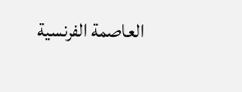العاصمة الفرنسية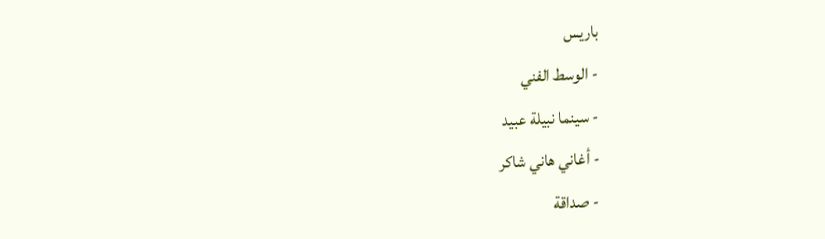باريس
- الوسط الفني
- سينما نبيلة عبيد
- أغاني هاني شاكر
- صداقة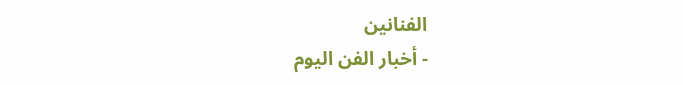الفنانين
- أخبار الفن اليوم